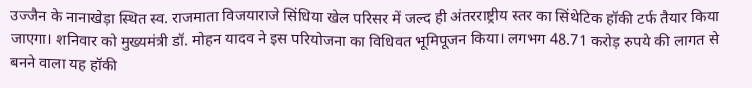उज्जैन के नानाखेड़ा स्थित स्व. राजमाता विजयाराजे सिंधिया खेल परिसर में जल्द ही अंतरराष्ट्रीय स्तर का सिंथेटिक हॉकी टर्फ तैयार किया जाएगा। शनिवार को मुख्यमंत्री डॉ. मोहन यादव ने इस परियोजना का विधिवत भूमिपूजन किया। लगभग 48.71 करोड़ रुपये की लागत से बनने वाला यह हॉकी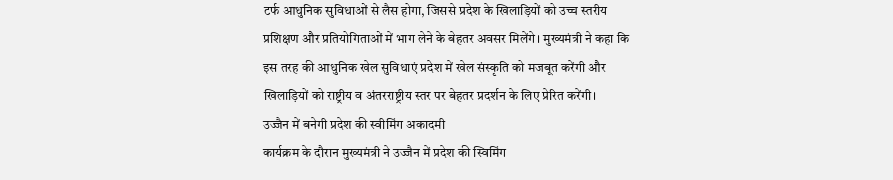टर्फ आधुनिक सुविधाओं से लैस होगा, जिससे प्रदेश के खिलाड़ियों को उच्च स्तरीय प्रशिक्षण और प्रतियोगिताओं में भाग लेने के बेहतर अवसर मिलेंगे। मुख्यमंत्री ने कहा कि इस तरह की आधुनिक खेल सुविधाएं प्रदेश में खेल संस्कृति को मजबूत करेंगी और खिलाड़ियों को राष्ट्रीय व अंतरराष्ट्रीय स्तर पर बेहतर प्रदर्शन के लिए प्रेरित करेंगी।
उज्जैन में बनेगी प्रदेश की स्वीमिंग अकादमी
कार्यक्रम के दौरान मुख्यमंत्री ने उज्जैन में प्रदेश की स्विमिंग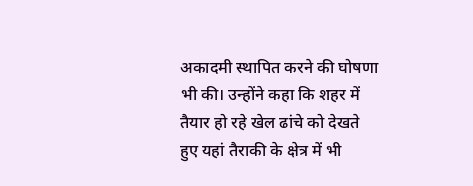अकादमी स्थापित करने की घोषणा भी की। उन्होंने कहा कि शहर में तैयार हो रहे खेल ढांचे को देखते हुए यहां तैराकी के क्षेत्र में भी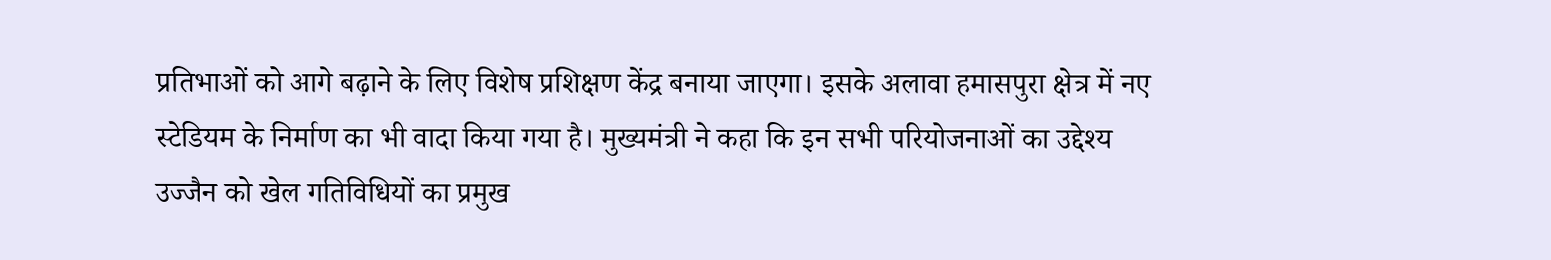प्रतिभाओं को आगे बढ़ाने के लिए विशेष प्रशिक्षण केंद्र बनाया जाएगा। इसके अलावा हमासपुरा क्षेत्र में नए स्टेडियम के निर्माण का भी वादा किया गया है। मुख्यमंत्री ने कहा कि इन सभी परियोजनाओं का उद्देश्य उज्जैन को खेल गतिविधियों का प्रमुख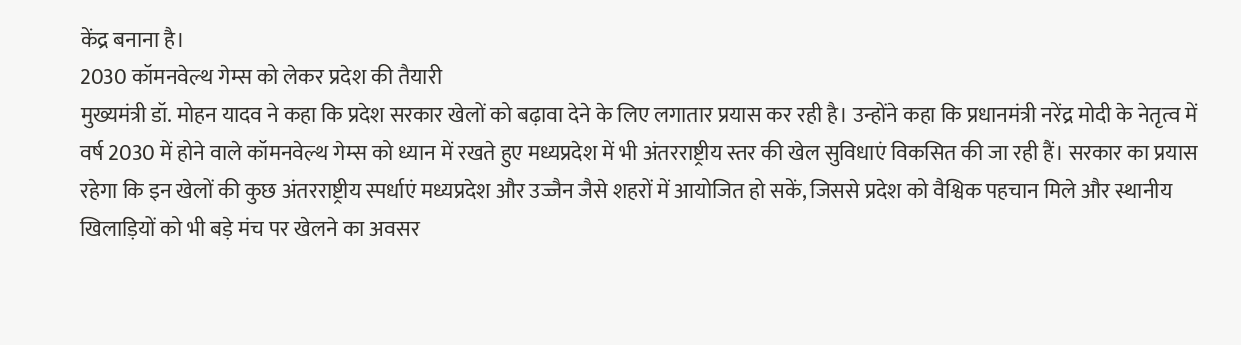केंद्र बनाना है।
2030 कॉमनवेल्थ गेम्स को लेकर प्रदेश की तैयारी
मुख्यमंत्री डॉ. मोहन यादव ने कहा कि प्रदेश सरकार खेलों को बढ़ावा देने के लिए लगातार प्रयास कर रही है। उन्होंने कहा कि प्रधानमंत्री नरेंद्र मोदी के नेतृत्व में वर्ष 2030 में होने वाले कॉमनवेल्थ गेम्स को ध्यान में रखते हुए मध्यप्रदेश में भी अंतरराष्ट्रीय स्तर की खेल सुविधाएं विकसित की जा रही हैं। सरकार का प्रयास रहेगा कि इन खेलों की कुछ अंतरराष्ट्रीय स्पर्धाएं मध्यप्रदेश और उज्जैन जैसे शहरों में आयोजित हो सकें, जिससे प्रदेश को वैश्विक पहचान मिले और स्थानीय खिलाड़ियों को भी बड़े मंच पर खेलने का अवसर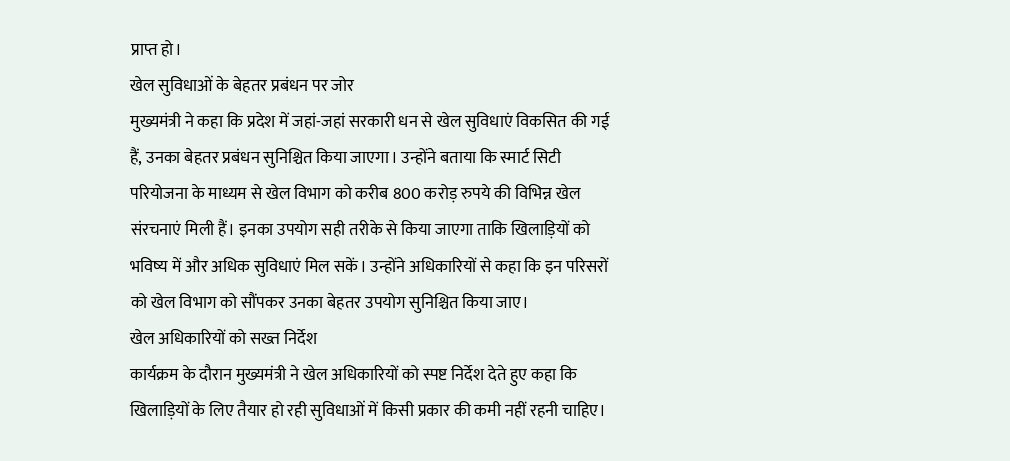प्राप्त हो।
खेल सुविधाओं के बेहतर प्रबंधन पर जोर
मुख्यमंत्री ने कहा कि प्रदेश में जहां-जहां सरकारी धन से खेल सुविधाएं विकसित की गई हैं, उनका बेहतर प्रबंधन सुनिश्चित किया जाएगा। उन्होंने बताया कि स्मार्ट सिटी परियोजना के माध्यम से खेल विभाग को करीब 800 करोड़ रुपये की विभिन्न खेल संरचनाएं मिली हैं। इनका उपयोग सही तरीके से किया जाएगा ताकि खिलाड़ियों को भविष्य में और अधिक सुविधाएं मिल सकें। उन्होंने अधिकारियों से कहा कि इन परिसरों को खेल विभाग को सौंपकर उनका बेहतर उपयोग सुनिश्चित किया जाए।
खेल अधिकारियों को सख्त निर्देश
कार्यक्रम के दौरान मुख्यमंत्री ने खेल अधिकारियों को स्पष्ट निर्देश देते हुए कहा कि खिलाड़ियों के लिए तैयार हो रही सुविधाओं में किसी प्रकार की कमी नहीं रहनी चाहिए।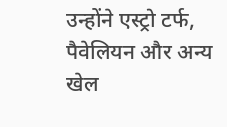उन्होंने एस्ट्रो टर्फ, पैवेलियन और अन्य खेल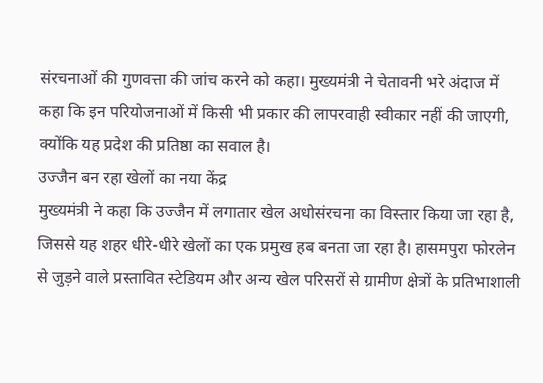संरचनाओं की गुणवत्ता की जांच करने को कहा। मुख्यमंत्री ने चेतावनी भरे अंदाज में कहा कि इन परियोजनाओं में किसी भी प्रकार की लापरवाही स्वीकार नहीं की जाएगी, क्योंकि यह प्रदेश की प्रतिष्ठा का सवाल है।
उज्जैन बन रहा खेलों का नया केंद्र
मुख्यमंत्री ने कहा कि उज्जैन में लगातार खेल अधोसंरचना का विस्तार किया जा रहा है, जिससे यह शहर धीरे-धीरे खेलों का एक प्रमुख हब बनता जा रहा है। हासमपुरा फोरलेन से जुड़ने वाले प्रस्तावित स्टेडियम और अन्य खेल परिसरों से ग्रामीण क्षेत्रों के प्रतिभाशाली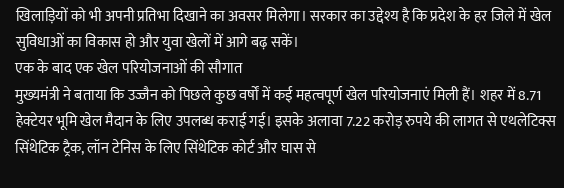खिलाड़ियों को भी अपनी प्रतिभा दिखाने का अवसर मिलेगा। सरकार का उद्देश्य है कि प्रदेश के हर जिले में खेल सुविधाओं का विकास हो और युवा खेलों में आगे बढ़ सकें।
एक के बाद एक खेल परियोजनाओं की सौगात
मुख्यमंत्री ने बताया कि उज्जैन को पिछले कुछ वर्षों में कई महत्वपूर्ण खेल परियोजनाएं मिली हैं। शहर में 8.71 हेक्टेयर भूमि खेल मैदान के लिए उपलब्ध कराई गई। इसके अलावा 7.22 करोड़ रुपये की लागत से एथलेटिक्स सिंथेटिक ट्रैक, लॉन टेनिस के लिए सिंथेटिक कोर्ट और घास से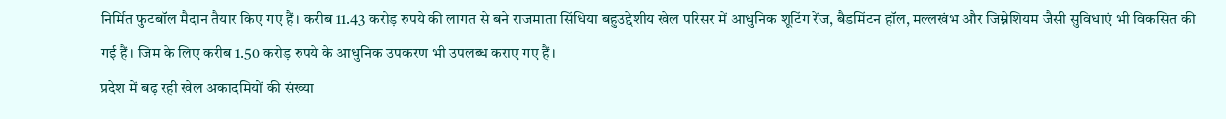निर्मित फुटबॉल मैदान तैयार किए गए हैं। करीब 11.43 करोड़ रुपये की लागत से बने राजमाता सिंधिया बहुउद्देशीय खेल परिसर में आधुनिक शूटिंग रेंज, बैडमिंटन हॉल, मल्लखंभ और जिम्नेशियम जैसी सुविधाएं भी विकसित की गई हैं। जिम के लिए करीब 1.50 करोड़ रुपये के आधुनिक उपकरण भी उपलब्ध कराए गए हैं।
प्रदेश में बढ़ रही खेल अकादमियों की संख्या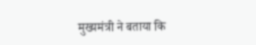मुख्यमंत्री ने बताया कि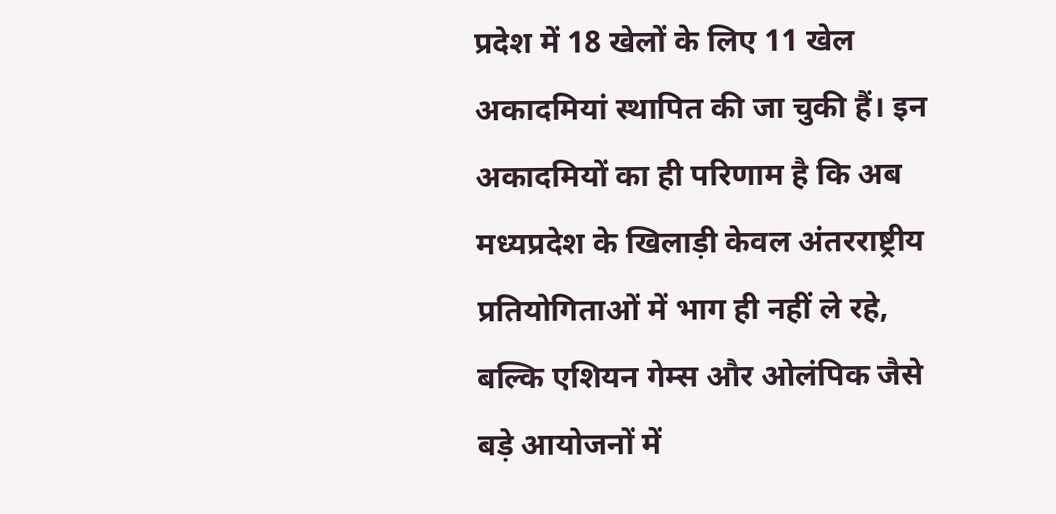प्रदेश में 18 खेलों के लिए 11 खेल अकादमियां स्थापित की जा चुकी हैं। इन अकादमियों का ही परिणाम है कि अब मध्यप्रदेश के खिलाड़ी केवल अंतरराष्ट्रीय प्रतियोगिताओं में भाग ही नहीं ले रहे, बल्कि एशियन गेम्स और ओलंपिक जैसे बड़े आयोजनों में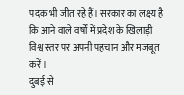पदक भी जीत रहे हैं। सरकार का लक्ष्य है कि आने वाले वर्षों में प्रदेश के खिलाड़ी विश्व स्तर पर अपनी पहचान और मजबूत करें।
दुबई से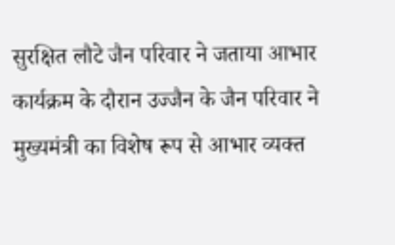सुरक्षित लौटे जैन परिवार ने जताया आभार
कार्यक्रम के दौरान उज्जैन के जैन परिवार ने मुख्यमंत्री का विशेष रूप से आभार व्यक्त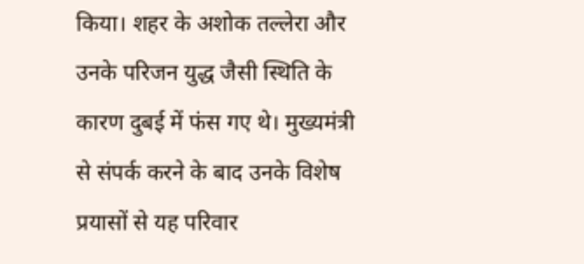किया। शहर के अशोक तल्लेरा और उनके परिजन युद्ध जैसी स्थिति के कारण दुबई में फंस गए थे। मुख्यमंत्री से संपर्क करने के बाद उनके विशेष प्रयासों से यह परिवार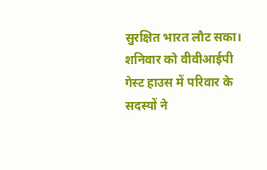सुरक्षित भारत लौट सका। शनिवार को वीवीआईपी गेस्ट हाउस में परिवार के सदस्यों ने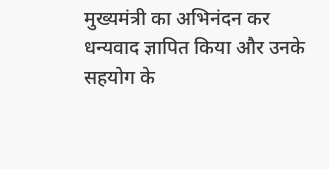मुख्यमंत्री का अभिनंदन कर धन्यवाद ज्ञापित किया और उनके सहयोग के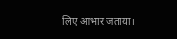लिए आभार जताया।